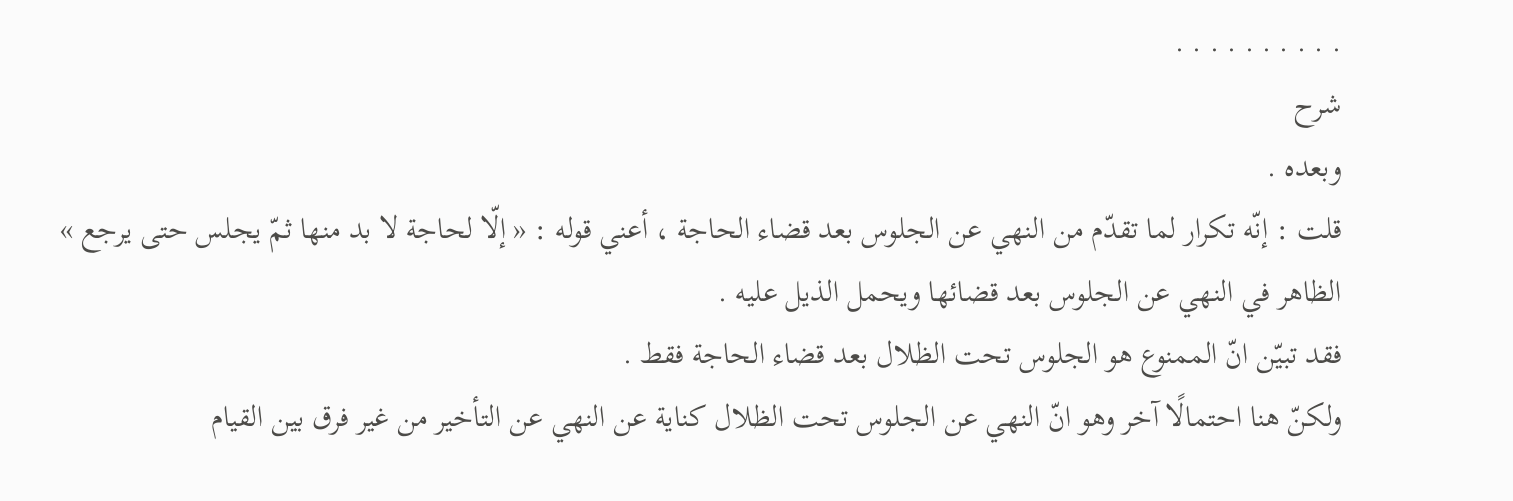. . . . . . . . . .
شرح
وبعده .
قلت : إنّه تكرار لما تقدّم من النهي عن الجلوس بعد قضاء الحاجة ، أعني قوله : « إلّا لحاجة لا بد منها ثمّ يجلس حتى يرجع » الظاهر في النهي عن الجلوس بعد قضائها ويحمل الذيل عليه .
فقد تبيّن انّ الممنوع هو الجلوس تحت الظلال بعد قضاء الحاجة فقط .
ولكنّ هنا احتمالًا آخر وهو انّ النهي عن الجلوس تحت الظلال كناية عن النهي عن التأخير من غير فرق بين القيام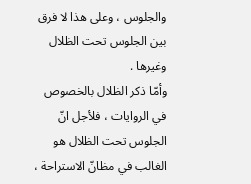والجلوس ، وعلى هذا لا فرق بين الجلوس تحت الظلال وغيرها .
وأمّا ذكر الظلال بالخصوص في الروايات ، فلأجل انّ الجلوس تحت الظلال هو الغالب في مظانّ الاستراحة ،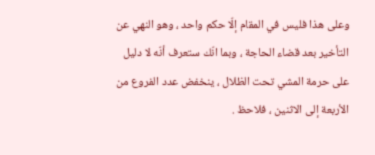وعلى هذا فليس في المقام إلّا حكم واحد ، وهو النهي عن التأخير بعد قضاء الحاجة ، وبما انّك ستعرف أنّه لا دليل على حرمة المشي تحت الظلال ، ينخفض عدد الفروع من الأربعة إلى الاثنين ، فلاحظ .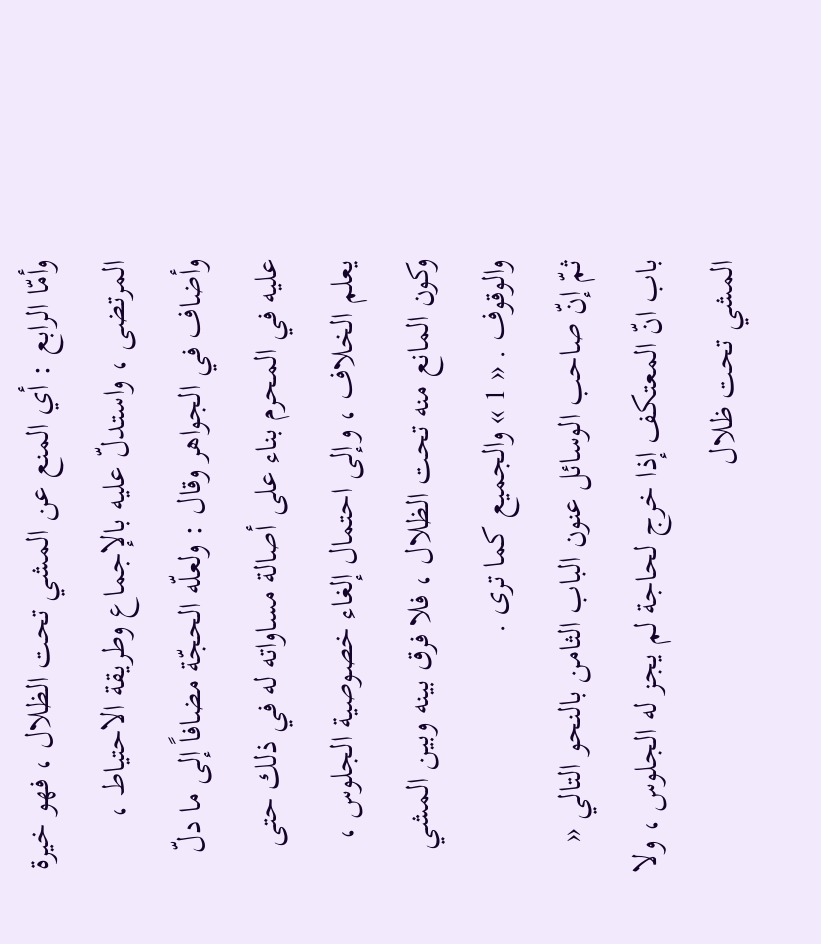وأمّا الرابع : أي المنع عن المشي تحت الظلال ، فهو خيرة المرتضى ، واستدلّ عليه بالإجماع وطريقة الاحتياط ، وأضاف في الجواهر وقال : ولعلّه الحجّة مضافاً إلى ما دلّ عليه في المحرم بناء على أصالة مساواته له في ذلك حتى يعلم الخلاف ، وإلى احتمال إلغاء خصوصية الجلوس ، وكون المانع منه تحت الظلال ، فلا فرق بينه وبين المشي والوقوف . « 1 » والجميع كما ترى .
ثمّ إنّ صاحب الوسائل عنون الباب الثامن بالنحو التالي « باب انّ المعتكف إذا خرج لحاجة لم يجز له الجلوس ، ولا المشي تحت ظلال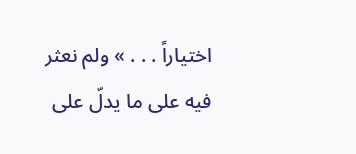اختياراً . . . » ولم نعثر فيه على ما يدلّ على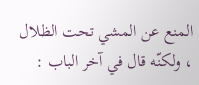المنع عن المشي تحت الظلال ، ولكنّه قال في آخر الباب :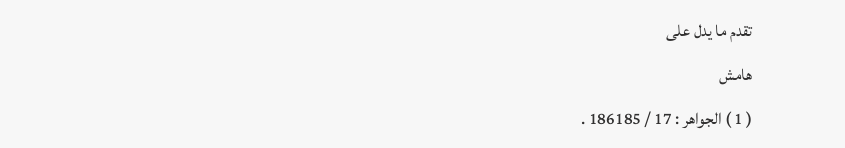تقدم ما يدل على
هامش
( 1 ) الجواهر : 17 / 186185 .